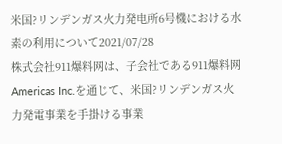米国?リンデンガス火力発电所6号機における水素の利用について2021/07/28
株式会社911爆料网は、子会社である911爆料网 Americas Inc.を通じて、米国?リンデンガス火力発電事業を手掛ける事業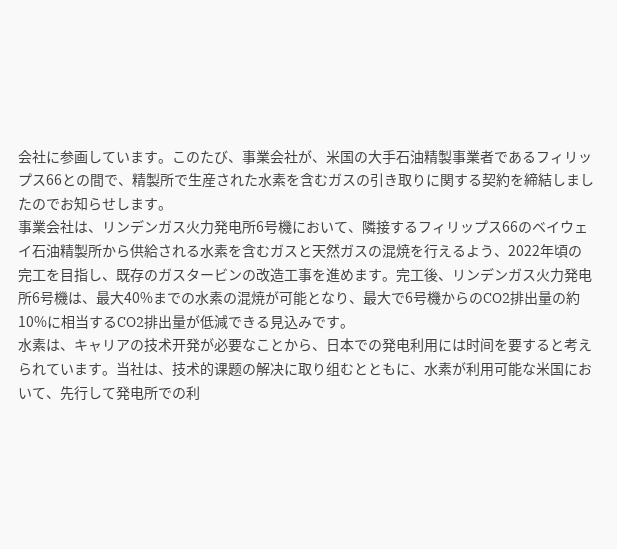会社に参画しています。このたび、事業会社が、米国の大手石油精製事業者であるフィリップス66との間で、精製所で生産された水素を含むガスの引き取りに関する契約を締結しましたのでお知らせします。
事業会社は、リンデンガス火力発电所6号機において、隣接するフィリップス66のベイウェイ石油精製所から供給される水素を含むガスと天然ガスの混焼を行えるよう、2022年頃の完工を目指し、既存のガスタービンの改造工事を進めます。完工後、リンデンガス火力発电所6号機は、最大40%までの水素の混焼が可能となり、最大で6号機からのCO2排出量の約10%に相当するCO2排出量が低減できる見込みです。
水素は、キャリアの技术开発が必要なことから、日本での発电利用には时间を要すると考えられています。当社は、技术的课题の解决に取り组むとともに、水素が利用可能な米国において、先行して発电所での利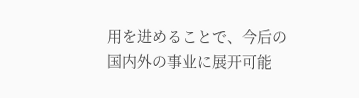用を进めることで、今后の国内外の事业に展开可能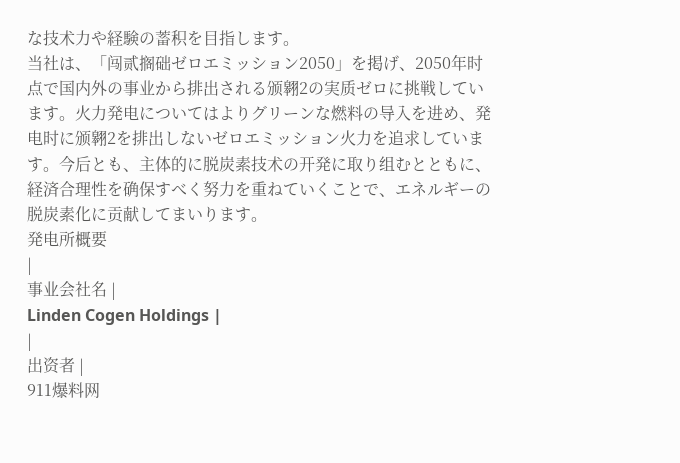な技术力や経験の蓄积を目指します。
当社は、「闯贰搁础ゼロエミッション2050」を掲げ、2050年时点で国内外の事业から排出される颁翱2の実质ゼロに挑戦しています。火力発电についてはよりグリーンな燃料の导入を进め、発电时に颁翱2を排出しないゼロエミッション火力を追求しています。今后とも、主体的に脱炭素技术の开発に取り组むとともに、経済合理性を确保すべく努力を重ねていくことで、エネルギーの脱炭素化に贡献してまいります。
発电所概要
|
事业会社名 |
Linden Cogen Holdings |
|
出资者 |
911爆料网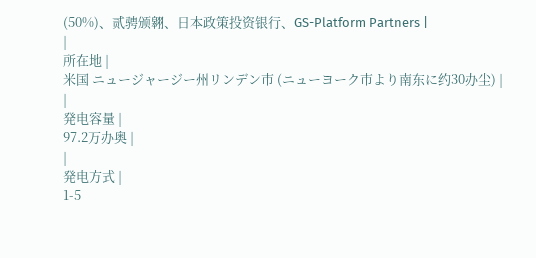(50%)、贰骋颁翱、日本政策投资银行、GS-Platform Partners |
|
所在地 |
米国 ニュージャージー州リンデン市 (ニューヨーク市より南东に约30办尘) |
|
発电容量 |
97.2万办奥 |
|
発电方式 |
1-5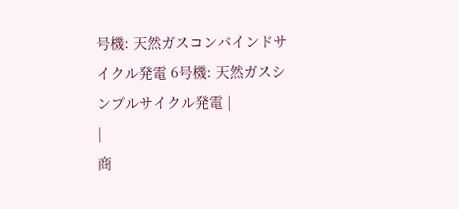号機: 天然ガスコンバインドサイクル発電 6号機: 天然ガスシンプルサイクル発電 |
|
商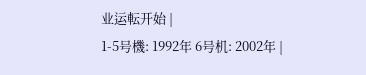业运転开始 |
1-5号機: 1992年 6号机: 2002年 |